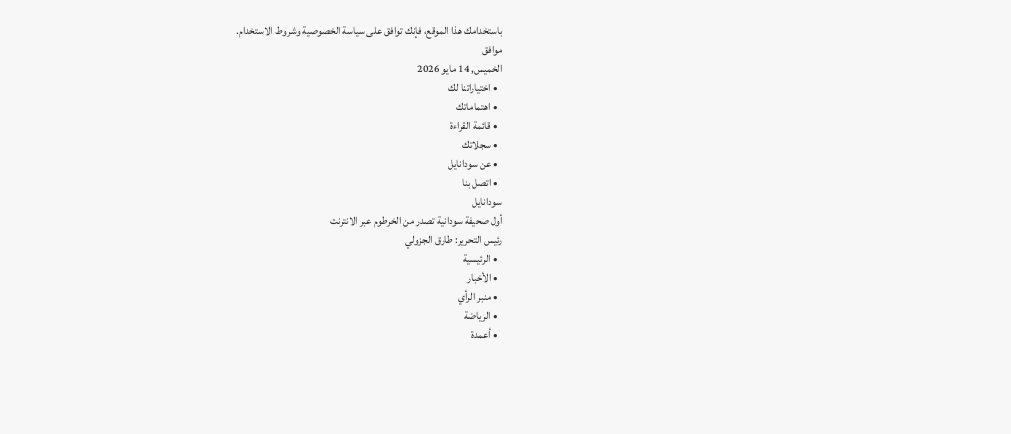باستخدامك هذا الموقع، فإنك توافق على سياسة الخصوصية وشروط الاستخدام.
موافق
الخميس, 14 مايو 2026
  • اختياراتنا لك
  • اهتماماتك
  • قائمة القراءة
  • سجلاتك
  • عن سودانايل
  • اتصل بنا
سودانايل
أول صحيفة سودانية تصدر من الخرطوم عبر الانترنت
رئيس التحرير: طارق الجزولي
  • الرئيسية
  • الأخبار
  • منبر الرأي
  • الرياضة
  • أعمدة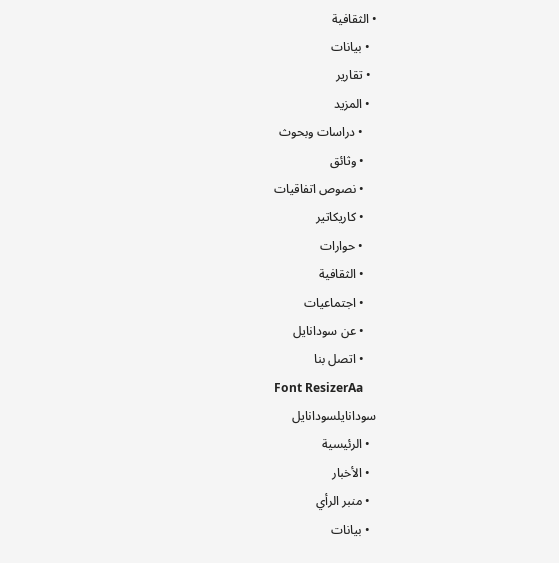• الثقافية
  • بيانات
  • تقارير
  • المزيد
    • دراسات وبحوث
    • وثائق
    • نصوص اتفاقيات
    • كاريكاتير
    • حوارات
    • الثقافية
    • اجتماعيات
    • عن سودانايل
    • اتصل بنا
Font ResizerAa
سودانايلسودانايل
  • الرئيسية
  • الأخبار
  • منبر الرأي
  • بيانات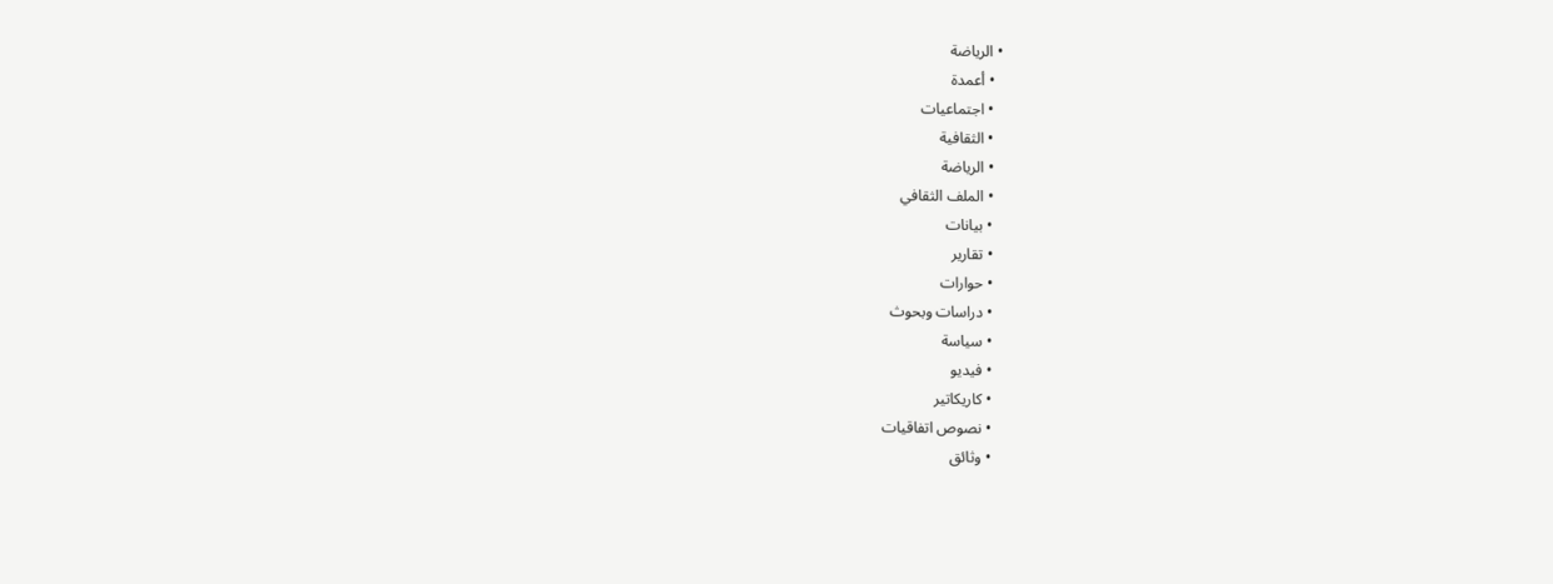• الرياضة
  • أعمدة
  • اجتماعيات
  • الثقافية
  • الرياضة
  • الملف الثقافي
  • بيانات
  • تقارير
  • حوارات
  • دراسات وبحوث
  • سياسة
  • فيديو
  • كاريكاتير
  • نصوص اتفاقيات
  • وثائق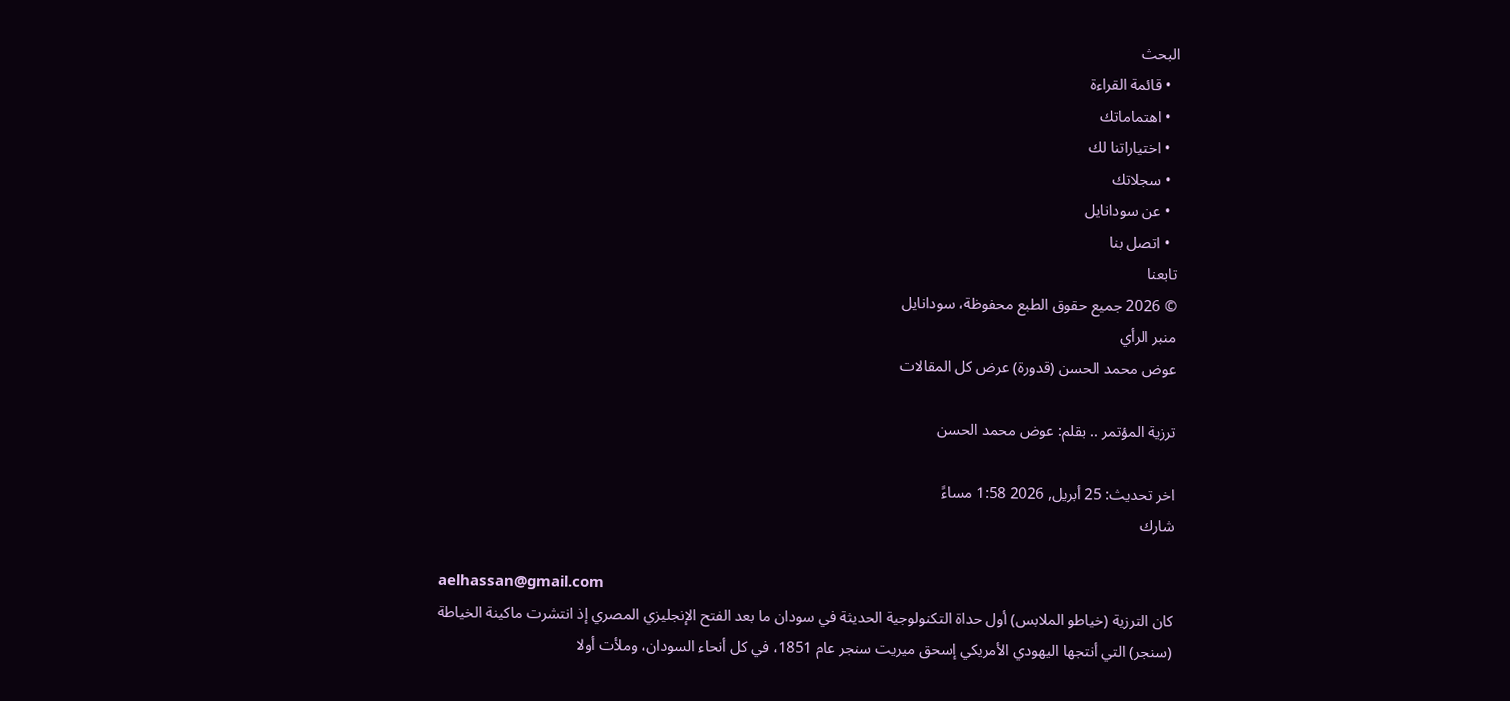البحث
  • قائمة القراءة
  • اهتماماتك
  • اختياراتنا لك
  • سجلاتك
  • عن سودانايل
  • اتصل بنا
تابعنا
© 2026 جميع حقوق الطبع محفوظة، سودانايل
منبر الرأي
عوض محمد الحسن (قدورة) عرض كل المقالات

ترزية المؤتمر .. بقلم: عوض محمد الحسن

اخر تحديث: 25 أبريل, 2026 1:58 مساءً
شارك

aelhassan@gmail.com
كان الترزية (خياطو الملابس) أول حداة التكنولوجية الحديثة في سودان ما بعد الفتح الإنجليزي المصري إذ انتشرت ماكينة الخياطة (سنجر) التي أنتجها اليهودي الأمريكي إسحق ميريت سنجر عام 1851، في كل أنحاء السودان، وملأت أولا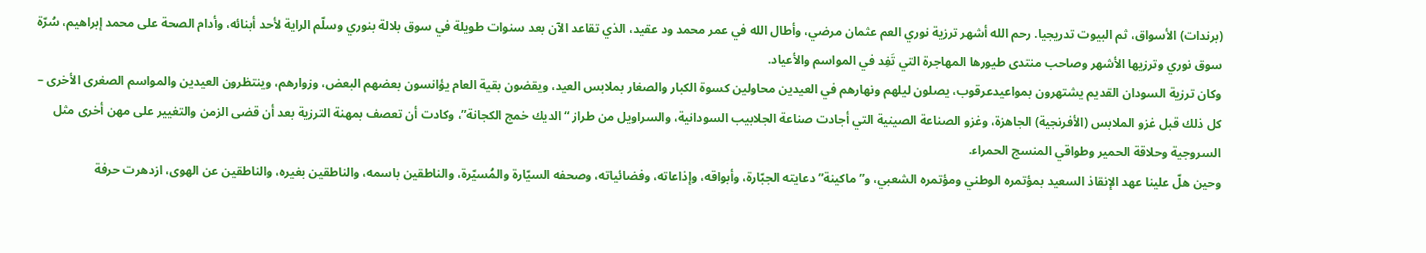(برندات) الأسواق، ثم البيوت تدريجيا. رحم الله أشهر ترزية نوري العم عثمان مرضي، وأطال الله في عمر محمد ود عقيد، الذي تقاعد الآن بعد سنوات طويلة في سوق بلالة بنوري وسلّم الراية لأحد أبنائه، وأدام الصحة على محمد إبراهيم، سُرّة سوق نوري وترزيها الأشهر وصاحب منتدى طيورها المهاجرة التي تَفِد في المواسم والأعياد.
وكان ترزية السودان القديم يشتهرون بمواعيدعرقوب، يصلون ليلهم ونهارهم في العيدين محاولين كسوة الكبار والصغار بملابس العيد، ويقضون بقية العام يؤانسون بعضهم البعض، وزوارهم، وينتظرون العيدين والمواسم الصغرى الأخرى – كل ذلك قبل غزو الملابس (الأفرنجية) الجاهزة، وغزو الصناعة الصينية التي أجادت صناعة الجلابيب السودانية، والسراويل من طراز “الديك خمج الكجانة”، وكادت أن تعصف بمهنة الترزية بعد أن قضى الزمن والتغيير على مهن أخرى مثل السروجية وحلاقة الحمير وطواقي المنسج الحمراء.
وحين هلّ علينا عهد الإنقاذ السعيد بمؤتمره الوطني ومؤتمره الشعبي، و”ماكينة” دعايته الجبّارة، وأبواقه، وإذاعاته، وفضائياته، وصحفه السيّارة والمُسيّرة، والناطقين باسمه، والناطقين بغيره، والناطقين عن الهوى، ازدهرت حرفة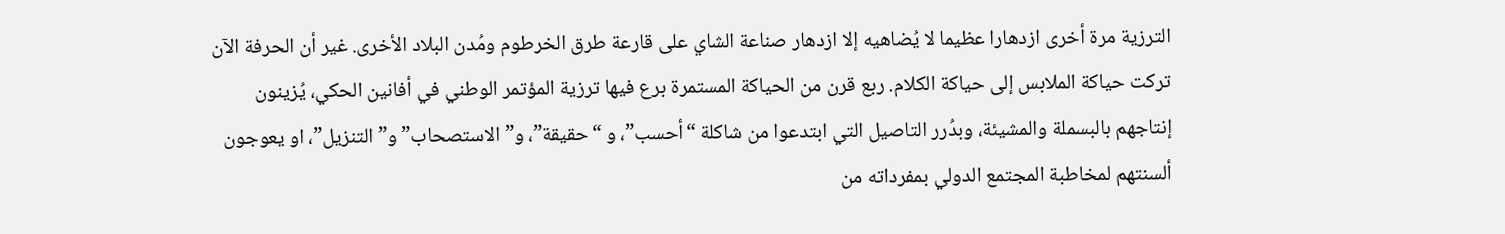الترزية مرة أخرى ازدهارا عظيما لا يُضاهيه إلا ازدهار صناعة الشاي على قارعة طرق الخرطوم ومُدن البلاد الأخرى. غير أن الحرفة الآن تركت حياكة الملابس إلى حياكة الكلام. ربع قرن من الحياكة المستمرة برع فيها ترزية المؤتمر الوطني في أفانين الحكي، يُزينون إنتاجهم بالبسملة والمشيئة، وبدُرر التاصيل التي ابتدعوا من شاكلة “أحسب”، و “حقيقة”، و”الاستصحاب” و”التنزيل”، او يعوجون ألسنتهم لمخاطبة المجتمع الدولي بمفرداته من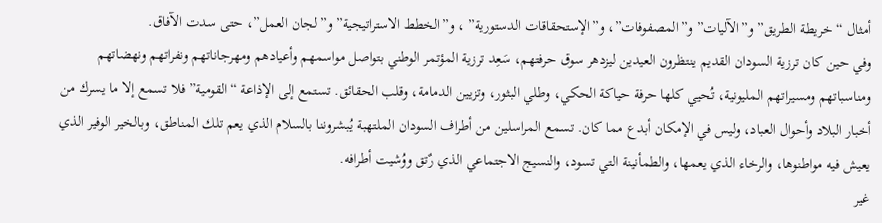أمثال “خريطة الطريق” و”الآليات” و”المصفوفات”، و”الإستحقاقات الدستورية” ، و”الخطط الاستراتيجية” و”لجان العمل”، حتى سدت الآفاق.
وفي حين كان ترزية السودان القديم ينتظرون العيدين ليزدهر سوق حرفتهم، سَعِد ترزية المؤتمر الوطني بتواصل مواسمهم وأعيادهم ومهرجاناتهم ونفراتهم ونهضاتهم ومناسباتهم ومسيراتهم المليونية، تُحيي كلها حرفة حياكة الحكي، وطلي البثور، وتزيين الدمامة، وقلب الحقائق. تستمع إلى الإذاعة “القومية” فلا تسمع إلا ما يسرك من أخبار البلاد وأحوال العباد، وليس في الإمكان أبدع مما كان. تسمع المراسلين من أطراف السودان الملتهبة يُبشروننا بالسلام الذي يعم تلك المناطق، وبالخير الوفير الذي يعيش فيه مواطنوها، والرخاء الذي يعمها، والطمأنينة التي تسود، والنسيج الاجتماعي الذي رٌتق ووُشيت أطرافه.
غير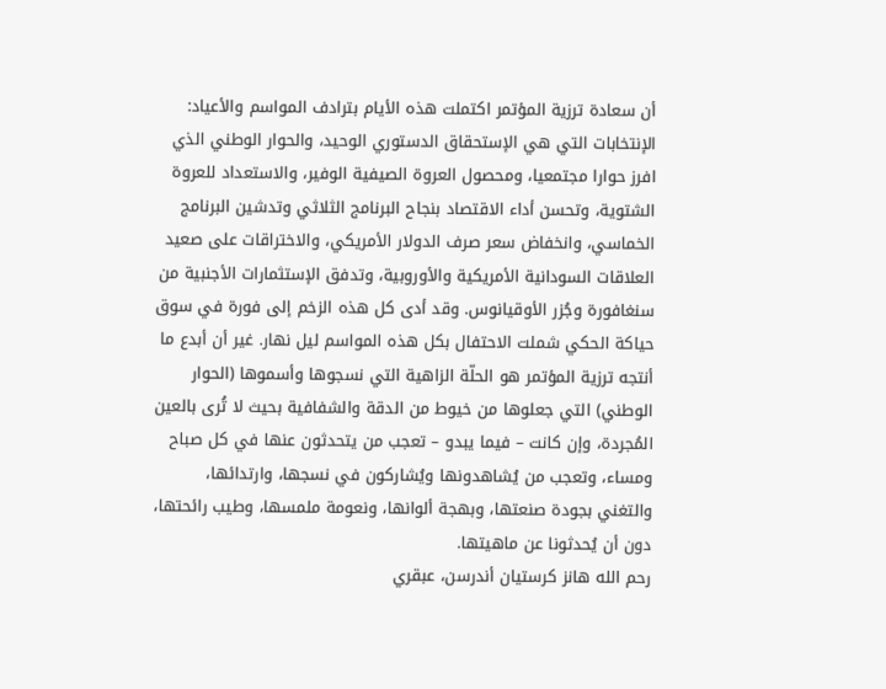أن سعادة ترزية المؤتمر اكتملت هذه الأيام بترادف المواسم والأعياد: الإنتخابات التي هي الإستحقاق الدستوري الوحيد، والحوار الوطني الذي افرز حوارا مجتمعيا، ومحصول العروة الصيفية الوفير، والاستعداد للعروة الشتوية، وتحسن أداء الاقتصاد بنجاح البرنامج الثلاثي وتدشين البرنامج الخماسي، وانخفاض سعر صرف الدولار الأمريكي، والاختراقات على صعيد العلاقات السودانية الأمريكية والأوروبية، وتدفق الإستثمارات الأجنبية من سنغافورة وجُزر الأوقيانوس. وقد أدى كل هذه الزخم إلى فورة في سوق حياكة الحكي شملت الاحتفال بكل هذه المواسم ليل نهار. غير أن أبدع ما أنتجه ترزية المؤتمر هو الحلّة الزاهية التي نسجوها وأسموها (الحوار الوطني) التي جعلوها من خيوط من الدقة والشفافية بحيث لا تُرى بالعين المُجردة، وإن كانت – فيما يبدو – تعجب من يتحدثون عنها في كل صباح ومساء، وتعجب من يُشاهدونها ويُشاركون في نسجها، وارتدائها، والتغني بجودة صنعتها، وبهجة ألوانها، ونعومة ملمسها، وطيب رائحتها، دون أن يُحدثونا عن ماهيتها.
رحم الله هانز كرستيان أندرسن، عبقري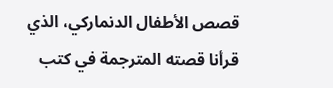قصص الأطفال الدنماركي، الذي قرأنا قصته المترجمة في كتب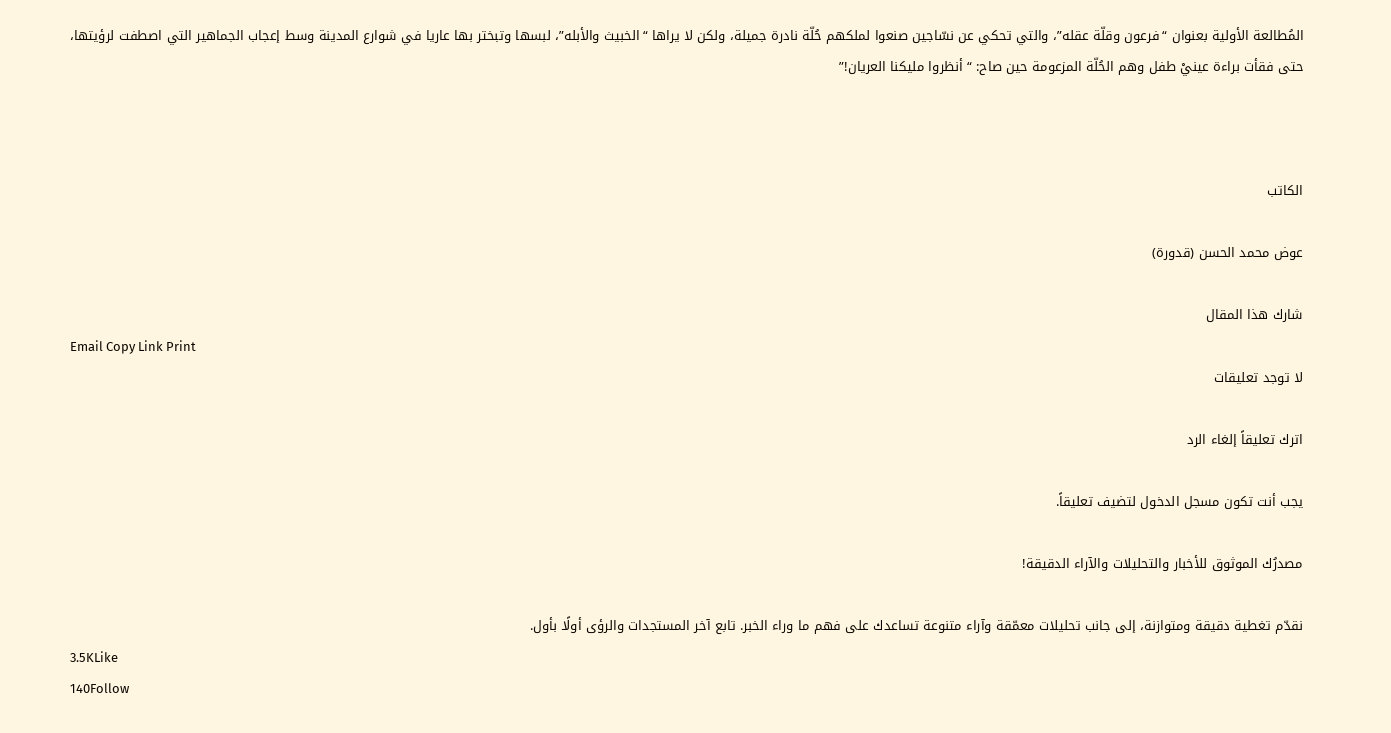المُطالعة الأولية بعنوان “فرعون وقلّة عقله”، والتي تحكي عن نسّاجين صنعوا لملكهم حُلّة نادرة جميلة، ولكن لا يراها “الخبيث والأبله”، لبسها وتبختر بها عاريا في شوارع المدينة وسط إعجاب الجماهير التي اصطفت لرؤيتها، حتى فقأت براءة عينيْ طفل وهم الحُلّة المزعومة حين صاح: “أنظروا مليكنا العريان!”



الكاتب

عوض محمد الحسن (قدورة)

شارك هذا المقال
Email Copy Link Print
لا توجد تعليقات

اترك تعليقاً إلغاء الرد

يجب أنت تكون مسجل الدخول لتضيف تعليقاً.

مصدرُك الموثوق للأخبار والتحليلات والآراء الدقيقة!

نقدّم تغطية دقيقة ومتوازنة، إلى جانب تحليلات معمّقة وآراء متنوعة تساعدك على فهم ما وراء الخبر. تابع آخر المستجدات والرؤى أولًا بأول.
3.5KLike
140Follow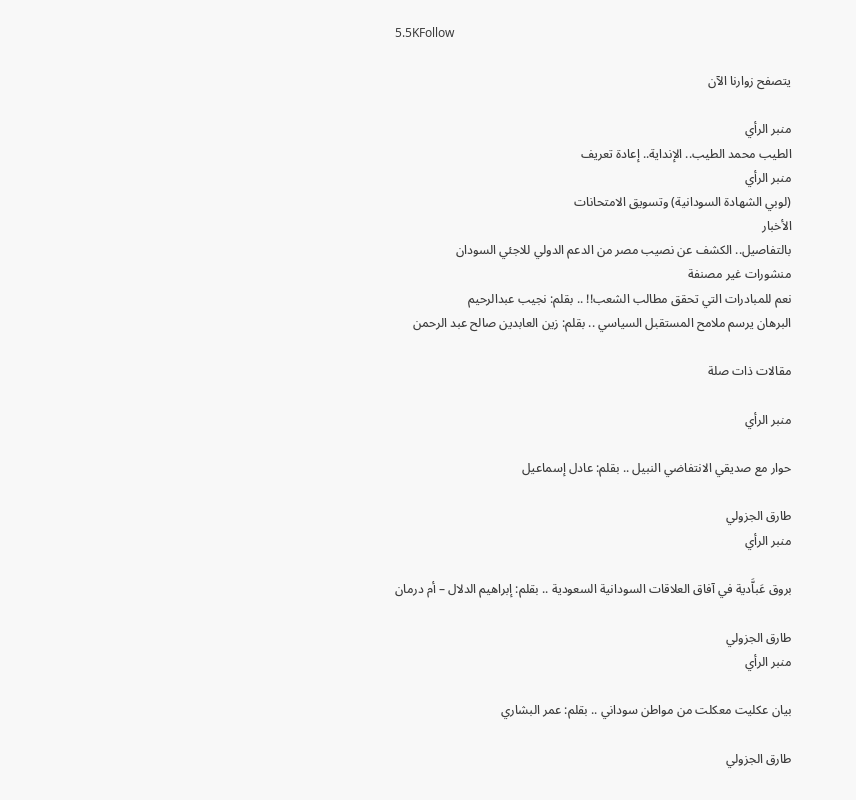5.5KFollow

يتصفح زوارنا الآن

منبر الرأي
الطيب محمد الطيب.. الإنداية.. إعادة تعريف
منبر الرأي
(لوبي الشهادة السودانية) وتسويق الامتحانات
الأخبار
بالتفاصيل.. الكشف عن نصيب مصر من الدعم الدولي للاجئي السودان
منشورات غير مصنفة
نعم للمبادرات التي تحقق مطالب الشعب!! .. بقلم: نجيب عبدالرحيم
البرهان يرسم ملامح المستقبل السياسي .. بقلم: زين العابدين صالح عبد الرحمن

مقالات ذات صلة

منبر الرأي

حوار مع صديقي الانتفاضي النبيل .. بقلم: عادل إسماعيل

طارق الجزولي
منبر الرأي

بروق عَباَّدية في آفاق العلاقات السودانية السعودية .. بقلم: إبراهيم الدلال – أم درمان

طارق الجزولي
منبر الرأي

بيان عكليت معكلت من مواطن سوداني .. بقلم: عمر البشاري

طارق الجزولي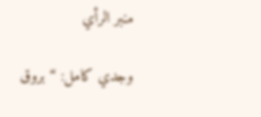منبر الرأي

وجدي كامل: “بروق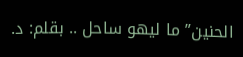الحنين” ما ليهو ساحل .. بقلم: د.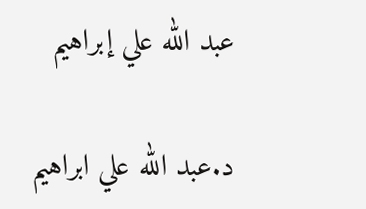عبد الله علي إبراهيم

د.عبد الله علي ابراهيم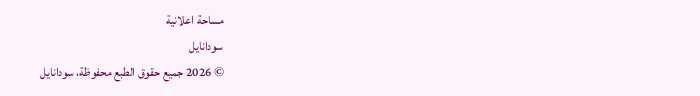مساحة اعلانية
سودانايل
© 2026 جميع حقوق الطبع محفوظة، سودانايل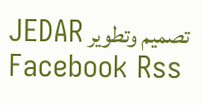تصميم وتطوير JEDAR
Facebook Rss